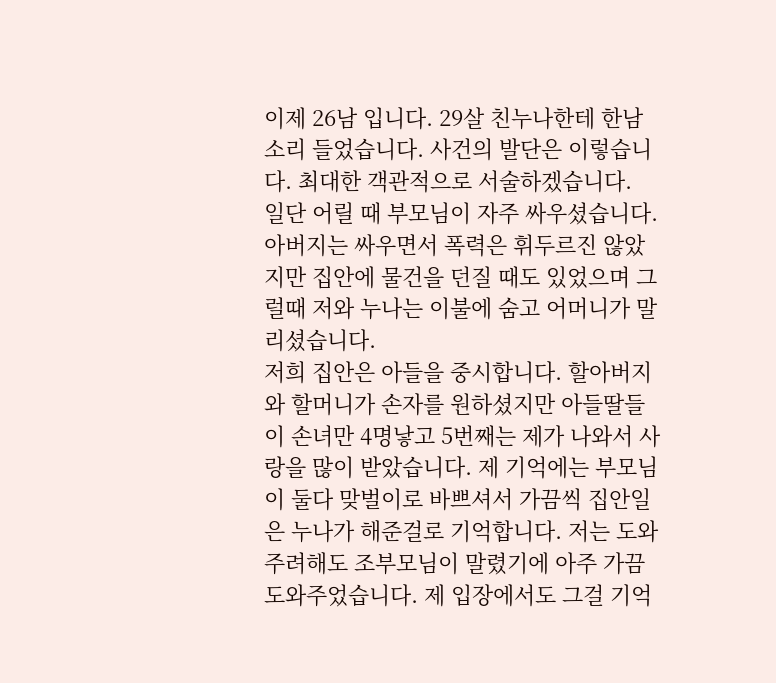이제 26남 입니다. 29살 친누나한테 한남소리 들었습니다. 사건의 발단은 이렇습니다. 최대한 객관적으로 서술하겠습니다.
일단 어릴 때 부모님이 자주 싸우셨습니다. 아버지는 싸우면서 폭력은 휘두르진 않았지만 집안에 물건을 던질 때도 있었으며 그럴때 저와 누나는 이불에 숨고 어머니가 말리셨습니다.
저희 집안은 아들을 중시합니다. 할아버지와 할머니가 손자를 원하셨지만 아들딸들이 손녀만 4명낳고 5번째는 제가 나와서 사랑을 많이 받았습니다. 제 기억에는 부모님이 둘다 맞벌이로 바쁘셔서 가끔씩 집안일은 누나가 해준걸로 기억합니다. 저는 도와주려해도 조부모님이 말렸기에 아주 가끔 도와주었습니다. 제 입장에서도 그걸 기억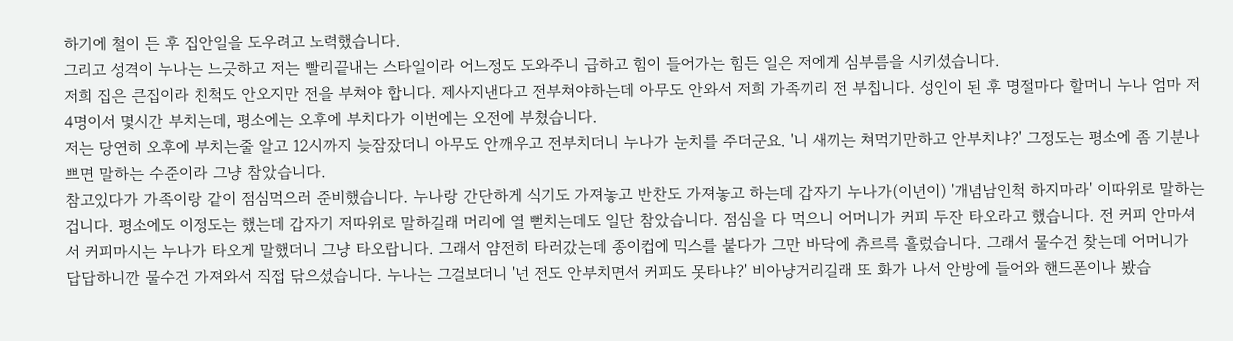하기에 철이 든 후 집안일을 도우려고 노력했습니다.
그리고 성격이 누나는 느긋하고 저는 빨리끝내는 스타일이라 어느정도 도와주니 급하고 힘이 들어가는 힘든 일은 저에게 심부름을 시키셨습니다.
저희 집은 큰집이라 친척도 안오지만 전을 부쳐야 합니다. 제사지낸다고 전부쳐야하는데 아무도 안와서 저희 가족끼리 전 부칩니다. 성인이 된 후 명절마다 할머니 누나 엄마 저 4명이서 몇시간 부치는데, 평소에는 오후에 부치다가 이번에는 오전에 부쳤습니다.
저는 당연히 오후에 부치는줄 알고 12시까지 늦잠잤더니 아무도 안깨우고 전부치더니 누나가 눈치를 주더군요. '니 새끼는 쳐먹기만하고 안부치냐?' 그정도는 평소에 좀 기분나쁘면 말하는 수준이라 그냥 참았습니다.
참고있다가 가족이랑 같이 점심먹으러 준비했습니다. 누나랑 간단하게 식기도 가져놓고 반찬도 가져놓고 하는데 갑자기 누나가(이년이) '개념남인척 하지마라' 이따위로 말하는 겁니다. 평소에도 이정도는 했는데 갑자기 저따위로 말하길래 머리에 열 뻗치는데도 일단 참았습니다. 점심을 다 먹으니 어머니가 커피 두잔 타오라고 했습니다. 전 커피 안마셔서 커피마시는 누나가 타오게 말했더니 그냥 타오랍니다. 그래서 얌전히 타러갔는데 종이컵에 믹스를 붙다가 그만 바닥에 츄르륵 흘렀습니다. 그래서 물수건 찾는데 어머니가 답답하니깐 물수건 가져와서 직접 닦으셨습니다. 누나는 그걸보더니 '넌 전도 안부치면서 커피도 못타냐?' 비아냥거리길래 또 화가 나서 안방에 들어와 핸드폰이나 봤습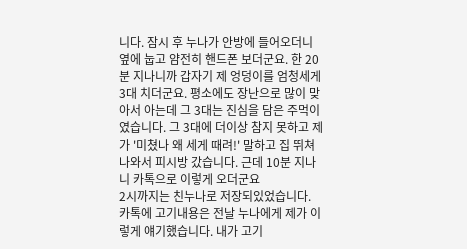니다. 잠시 후 누나가 안방에 들어오더니 옆에 눕고 얌전히 핸드폰 보더군요. 한 20분 지나니까 갑자기 제 엉덩이를 엄청세게 3대 치더군요. 평소에도 장난으로 많이 맞아서 아는데 그 3대는 진심을 담은 주먹이였습니다. 그 3대에 더이상 참지 못하고 제가 '미쳤나 왜 세게 때려!' 말하고 집 뛰쳐나와서 피시방 갔습니다. 근데 10분 지나니 카톡으로 이렇게 오더군요
2시까지는 친누나로 저장되있었습니다.
카톡에 고기내용은 전날 누나에게 제가 이렇게 얘기했습니다. 내가 고기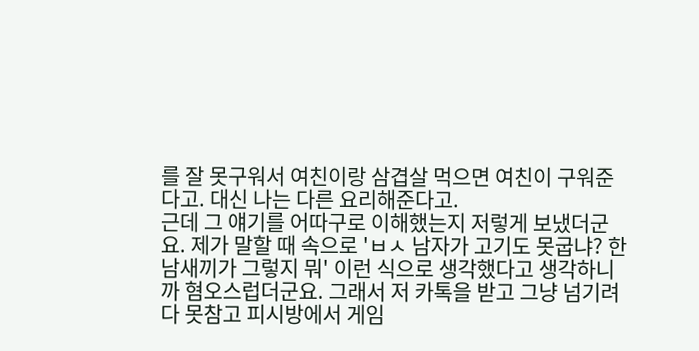를 잘 못구워서 여친이랑 삼겹살 먹으면 여친이 구워준다고. 대신 나는 다른 요리해준다고.
근데 그 얘기를 어따구로 이해했는지 저렇게 보냈더군요. 제가 말할 때 속으로 'ㅂㅅ 남자가 고기도 못굽냐? 한남새끼가 그렇지 뭐' 이런 식으로 생각했다고 생각하니까 혐오스럽더군요. 그래서 저 카톡을 받고 그냥 넘기려다 못참고 피시방에서 게임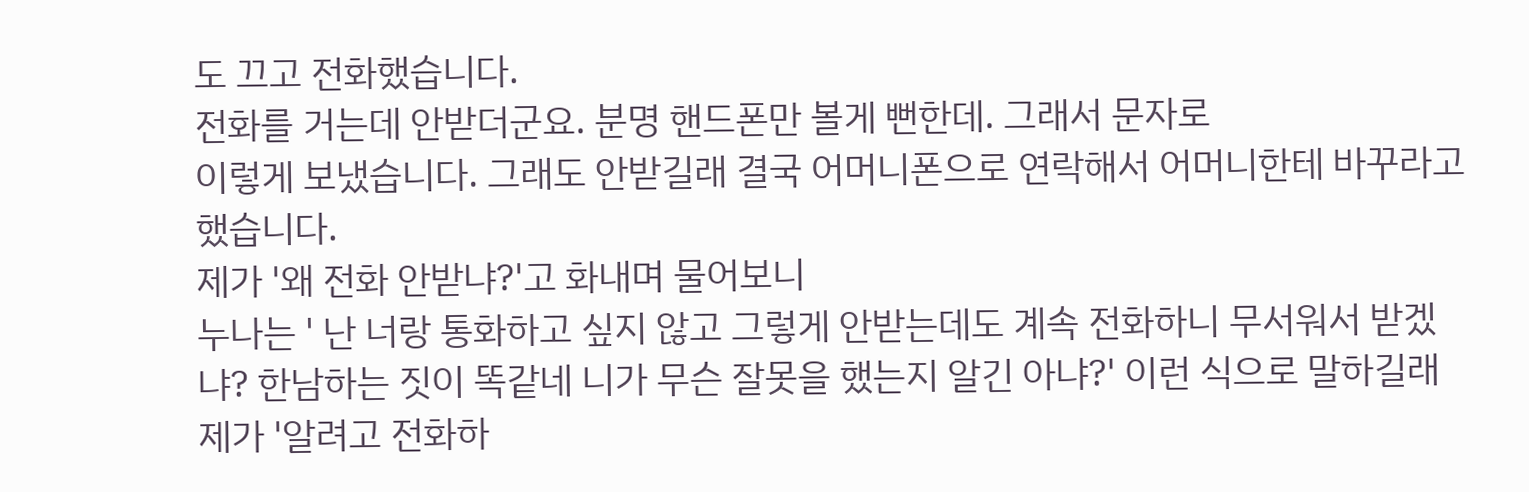도 끄고 전화했습니다.
전화를 거는데 안받더군요. 분명 핸드폰만 볼게 뻔한데. 그래서 문자로
이렇게 보냈습니다. 그래도 안받길래 결국 어머니폰으로 연락해서 어머니한테 바꾸라고 했습니다.
제가 '왜 전화 안받냐?'고 화내며 물어보니
누나는 ' 난 너랑 통화하고 싶지 않고 그렇게 안받는데도 계속 전화하니 무서워서 받겠냐? 한남하는 짓이 똑같네 니가 무슨 잘못을 했는지 알긴 아냐?' 이런 식으로 말하길래
제가 '알려고 전화하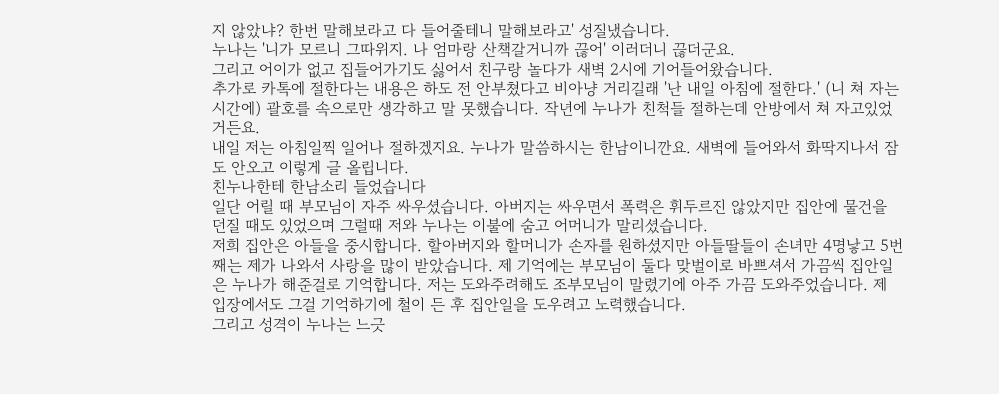지 않았냐? 한번 말해보라고 다 들어줄테니 말해보라고' 성질냈습니다.
누나는 '니가 모르니 그따위지. 나 엄마랑 산책갈거니까 끊어' 이러더니 끊더군요.
그리고 어이가 없고 집들어가기도 싫어서 친구랑 놀다가 새벽 2시에 기어들어왔습니다.
추가로 카톡에 절한다는 내용은 하도 전 안부쳤다고 비아냥 거리길래 '난 내일 아침에 절한다.' (니 쳐 자는 시간에) 괄호를 속으로만 생각하고 말 못했습니다. 작년에 누나가 친척들 절하는데 안방에서 쳐 자고있었거든요.
내일 저는 아침일찍 일어나 절하겠지요. 누나가 말씀하시는 한남이니깐요. 새벽에 들어와서 화딱지나서 잠도 안오고 이렇게 글 올립니다.
친누나한테 한남소리 들었습니다
일단 어릴 때 부모님이 자주 싸우셨습니다. 아버지는 싸우면서 폭력은 휘두르진 않았지만 집안에 물건을 던질 때도 있었으며 그럴때 저와 누나는 이불에 숨고 어머니가 말리셨습니다.
저희 집안은 아들을 중시합니다. 할아버지와 할머니가 손자를 원하셨지만 아들딸들이 손녀만 4명낳고 5번째는 제가 나와서 사랑을 많이 받았습니다. 제 기억에는 부모님이 둘다 맞벌이로 바쁘셔서 가끔씩 집안일은 누나가 해준걸로 기억합니다. 저는 도와주려해도 조부모님이 말렸기에 아주 가끔 도와주었습니다. 제 입장에서도 그걸 기억하기에 철이 든 후 집안일을 도우려고 노력했습니다.
그리고 성격이 누나는 느긋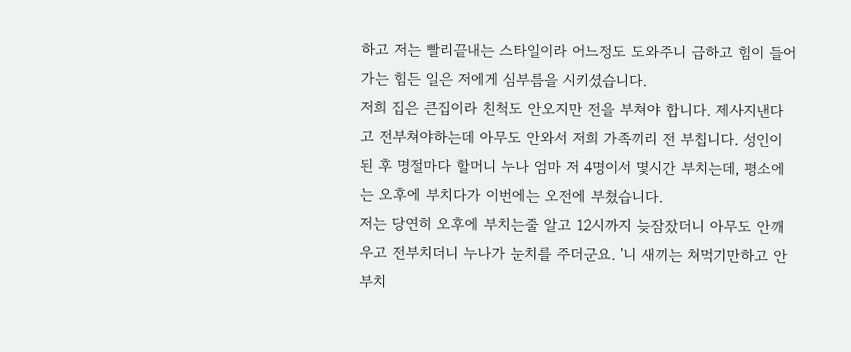하고 저는 빨리끝내는 스타일이라 어느정도 도와주니 급하고 힘이 들어가는 힘든 일은 저에게 심부름을 시키셨습니다.
저희 집은 큰집이라 친척도 안오지만 전을 부쳐야 합니다. 제사지낸다고 전부쳐야하는데 아무도 안와서 저희 가족끼리 전 부칩니다. 성인이 된 후 명절마다 할머니 누나 엄마 저 4명이서 몇시간 부치는데, 평소에는 오후에 부치다가 이번에는 오전에 부쳤습니다.
저는 당연히 오후에 부치는줄 알고 12시까지 늦잠잤더니 아무도 안깨우고 전부치더니 누나가 눈치를 주더군요. '니 새끼는 쳐먹기만하고 안부치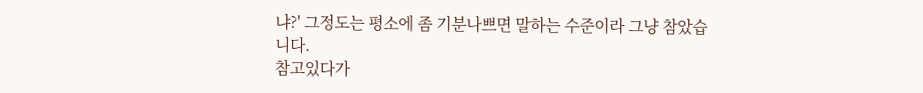냐?' 그정도는 평소에 좀 기분나쁘면 말하는 수준이라 그냥 참았습니다.
참고있다가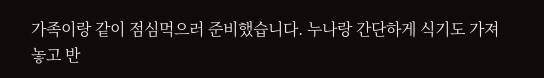가족이랑 같이 점심먹으러 준비했습니다. 누나랑 간단하게 식기도 가져놓고 반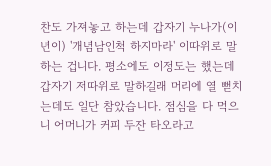찬도 가져놓고 하는데 갑자기 누나가(이년이) '개념남인척 하지마라' 이따위로 말하는 겁니다. 평소에도 이정도는 했는데 갑자기 저따위로 말하길래 머리에 열 뻗치는데도 일단 참았습니다. 점심을 다 먹으니 어머니가 커피 두잔 타오라고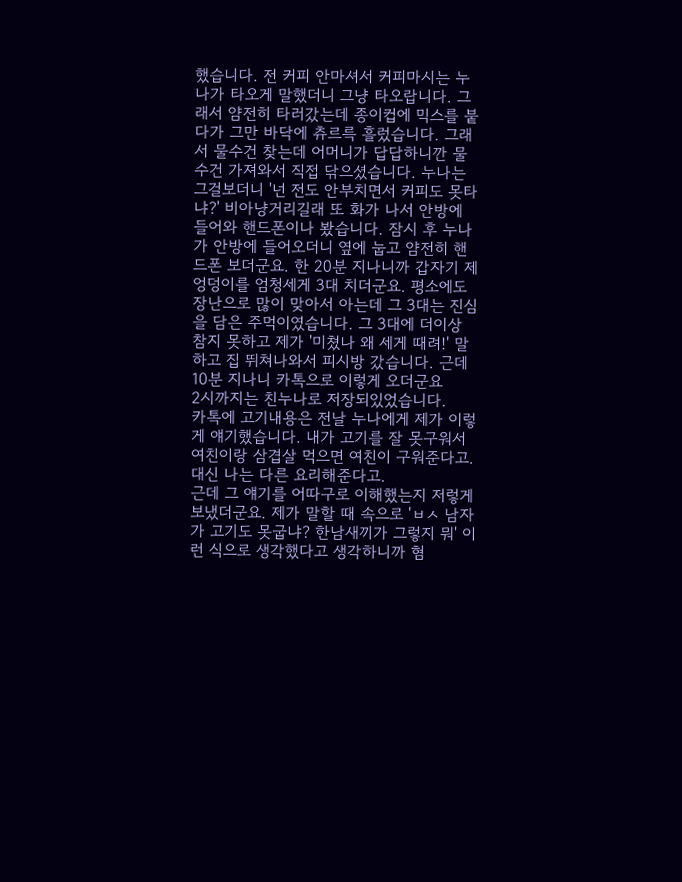했습니다. 전 커피 안마셔서 커피마시는 누나가 타오게 말했더니 그냥 타오랍니다. 그래서 얌전히 타러갔는데 종이컵에 믹스를 붙다가 그만 바닥에 츄르륵 흘렀습니다. 그래서 물수건 찾는데 어머니가 답답하니깐 물수건 가져와서 직접 닦으셨습니다. 누나는 그걸보더니 '넌 전도 안부치면서 커피도 못타냐?' 비아냥거리길래 또 화가 나서 안방에 들어와 핸드폰이나 봤습니다. 잠시 후 누나가 안방에 들어오더니 옆에 눕고 얌전히 핸드폰 보더군요. 한 20분 지나니까 갑자기 제 엉덩이를 엄청세게 3대 치더군요. 평소에도 장난으로 많이 맞아서 아는데 그 3대는 진심을 담은 주먹이였습니다. 그 3대에 더이상 참지 못하고 제가 '미쳤나 왜 세게 때려!' 말하고 집 뛰쳐나와서 피시방 갔습니다. 근데 10분 지나니 카톡으로 이렇게 오더군요
2시까지는 친누나로 저장되있었습니다.
카톡에 고기내용은 전날 누나에게 제가 이렇게 얘기했습니다. 내가 고기를 잘 못구워서 여친이랑 삼겹살 먹으면 여친이 구워준다고. 대신 나는 다른 요리해준다고.
근데 그 얘기를 어따구로 이해했는지 저렇게 보냈더군요. 제가 말할 때 속으로 'ㅂㅅ 남자가 고기도 못굽냐? 한남새끼가 그렇지 뭐' 이런 식으로 생각했다고 생각하니까 혐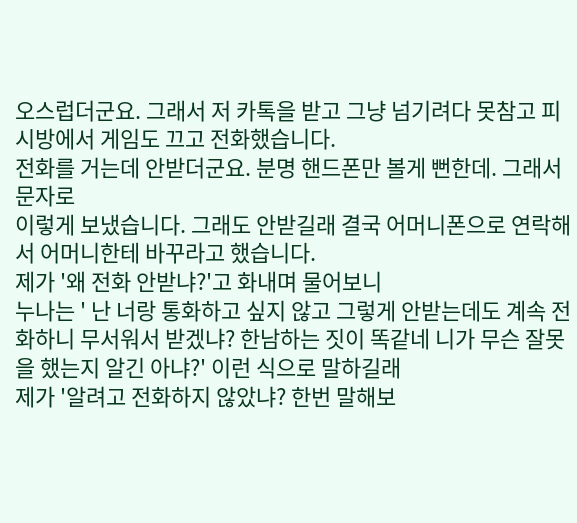오스럽더군요. 그래서 저 카톡을 받고 그냥 넘기려다 못참고 피시방에서 게임도 끄고 전화했습니다.
전화를 거는데 안받더군요. 분명 핸드폰만 볼게 뻔한데. 그래서 문자로
이렇게 보냈습니다. 그래도 안받길래 결국 어머니폰으로 연락해서 어머니한테 바꾸라고 했습니다.
제가 '왜 전화 안받냐?'고 화내며 물어보니
누나는 ' 난 너랑 통화하고 싶지 않고 그렇게 안받는데도 계속 전화하니 무서워서 받겠냐? 한남하는 짓이 똑같네 니가 무슨 잘못을 했는지 알긴 아냐?' 이런 식으로 말하길래
제가 '알려고 전화하지 않았냐? 한번 말해보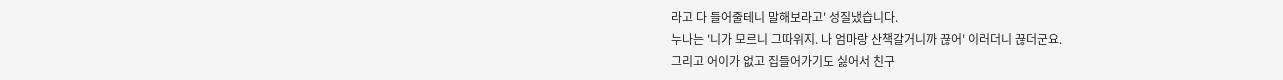라고 다 들어줄테니 말해보라고' 성질냈습니다.
누나는 '니가 모르니 그따위지. 나 엄마랑 산책갈거니까 끊어' 이러더니 끊더군요.
그리고 어이가 없고 집들어가기도 싫어서 친구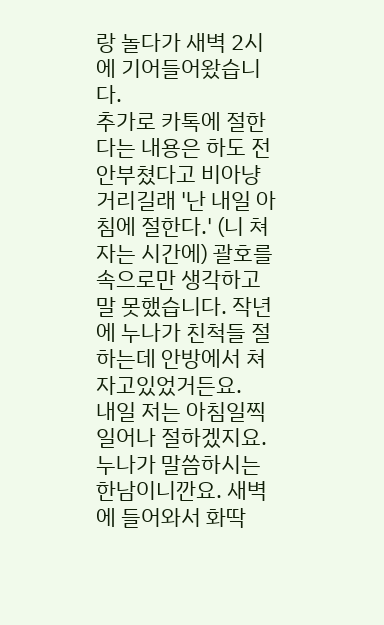랑 놀다가 새벽 2시에 기어들어왔습니다.
추가로 카톡에 절한다는 내용은 하도 전 안부쳤다고 비아냥 거리길래 '난 내일 아침에 절한다.' (니 쳐 자는 시간에) 괄호를 속으로만 생각하고 말 못했습니다. 작년에 누나가 친척들 절하는데 안방에서 쳐 자고있었거든요.
내일 저는 아침일찍 일어나 절하겠지요. 누나가 말씀하시는 한남이니깐요. 새벽에 들어와서 화딱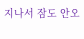지나서 잠도 안오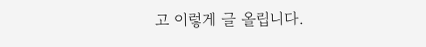고 이렇게 글 올립니다.